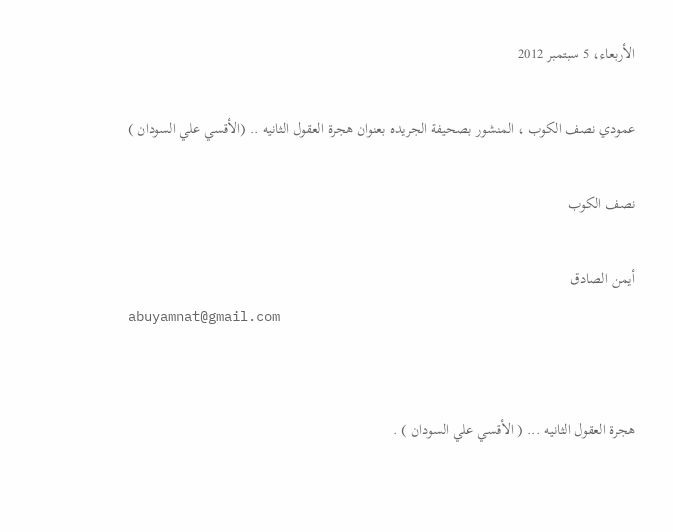الأربعاء، 5 سبتمبر 2012

عمودي نصف الكوب ، المنشور بصحيفة الجريده بعنوان هجرة العقول الثانيه .. (الأقسي علي السودان )

نصف الكوب

أيمن الصادق
abuyamnat@gmail.com


هجرة العقول الثانيه ... ( الأقسي علي السودان ) .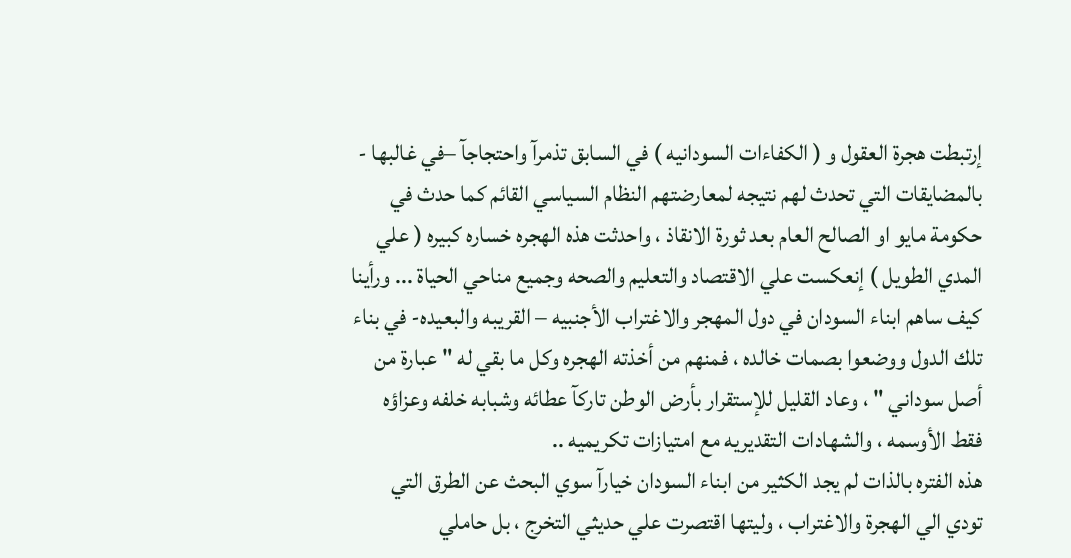إرتبطت هجرة العقول و ( الكفاءات السودانيه ) في السابق تذمرآ واحتجاجآ –في غالبها - بالمضايقات التي تحدث لهم نتيجه لمعارضتهم النظام السياسي القائم كما حدث في حكومة مايو او الصالح العام بعد ثورة الانقاذ ، واحدثت هذه الهجره خساره كبيره ( علي المدي الطويل ) إنعكست علي الاقتصاد والتعليم والصحه وجميع مناحي الحياة ... ورأينا كيف ساهم ابناء السودان في دول المهجر والاغتراب الأجنبيه – القريبه والبعيده- في بناء تلك الدول ووضعوا بصمات خالده ، فمنهم من أخذته الهجره وكل ما بقي له " عبارة من أصل سوداني " ، وعاد القليل للإستقرار بأرض الوطن تاركآ عطائه وشبابه خلفه وعزاؤه فقط الأوسمه ، والشهادات التقديريه مع امتيازات تكريميه ..
هذه الفتره بالذات لم يجد الكثير من ابناء السودان خيارآ سوي البحث عن الطرق التي تودي الي الهجرة والاغتراب ، وليتها اقتصرت علي حديثي التخرج ، بل حاملي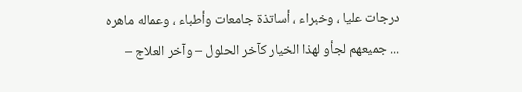درجات عليا ، وخبراء ، أساتذة جامعات وأطباء ، وعماله ماهره ... جميعهم لجأو لهذا الخيار كآخر الحلول – وآخر العلاج –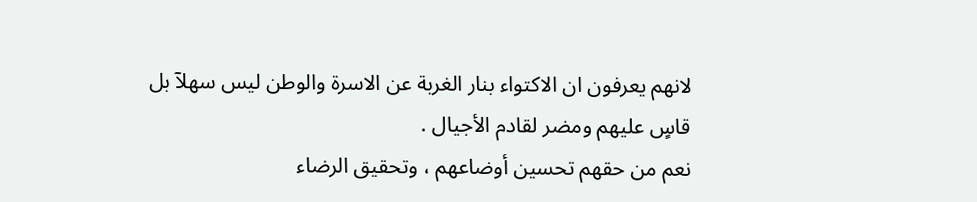لانهم يعرفون ان الاكتواء بنار الغربة عن الاسرة والوطن ليس سهلآ بل قاسٍ عليهم ومضر لقادم الأجيال .
نعم من حقهم تحسين أوضاعهم ، وتحقيق الرضاء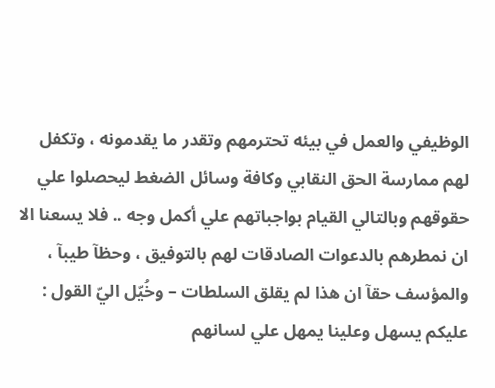الوظيفي والعمل في بيئه تحترمهم وتقدر ما يقدمونه ، وتكفل لهم ممارسة الحق النقابي وكافة وسائل الضغط ليحصلوا علي حقوقهم وبالتالي القيام بواجباتهم علي أكمل وجه .. فلا يسعنا الا ان نمطرهم بالدعوات الصادقات لهم بالتوفيق ، وحظآ طيبآ ، والمؤسف حقآ ان هذا لم يقلق السلطات – وخُيّل اليّ القول : عليكم يسهل وعلينا يمهل علي لسانهم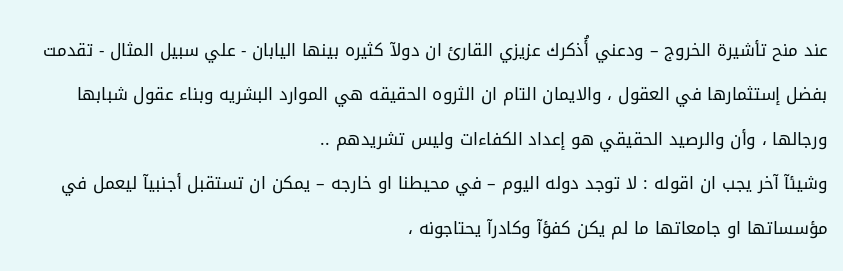عند منح تأشيرة الخروج – ودعني أُذكرك عزيزي القارئ ان دولآ كثيره بينها اليابان - علي سبيل المثال - تقدمت بفضل إستثمارها في العقول ، والايمان التام ان الثروه الحقيقه هي الموارد البشريه وبناء عقول شبابها ورجالها ، وأن والرصيد الحقيقي هو إعداد الكفاءات وليس تشريدهم ..
وشيئآ آخر يجب ان اقوله : لا توجد دوله اليوم – في محيطنا او خارجه – يمكن ان تستقبل أجنبيآ ليعمل في مؤسساتها او جامعاتها ما لم يكن كفؤآ وكادرآ يحتاجونه ،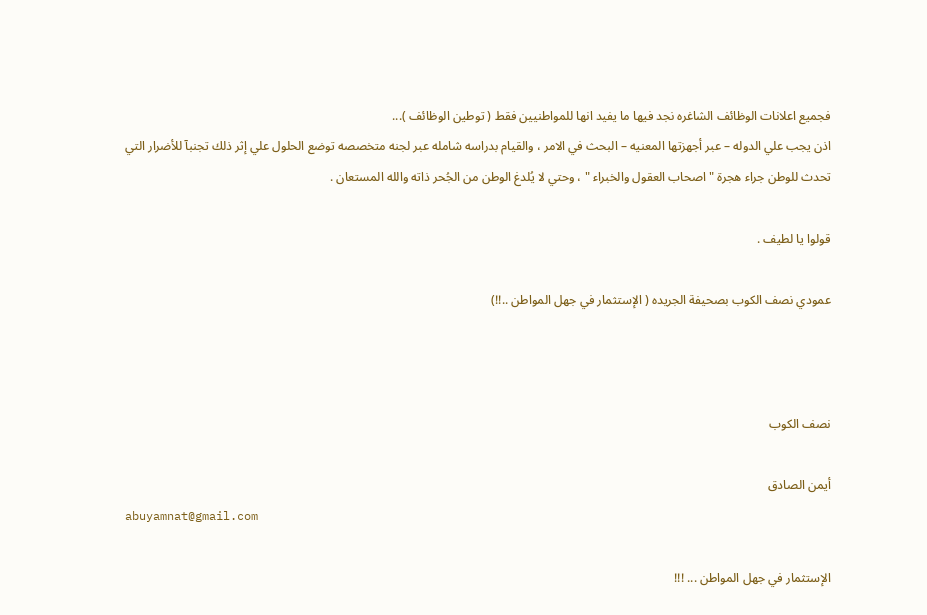فجميع اعلانات الوظائف الشاغره نجد فيها ما يفيد انها للمواطنيين فقط ( توطين الوظائف )...
اذن يجب علي الدوله – عبر أجهزتها المعنيه – البحث في الامر ، والقيام بدراسه شامله عبر لجنه متخصصه توضع الحلول علي إثر ذلك تجنبآ للأضرار التي تحدث للوطن جراء هجرة " اصحاب العقول والخبراء " ، وحتي لا يُلدغ الوطن من الجُحر ذاته والله المستعان .

قولوا يا لطيف .

عمودي نصف الكوب بصحيفة الجريده ( الإستثمار في جهل المواطن ..!!)



نصف الكوب

أيمن الصادق
abuyamnat@gmail.com

الإستثمار في جهل المواطن ... !!!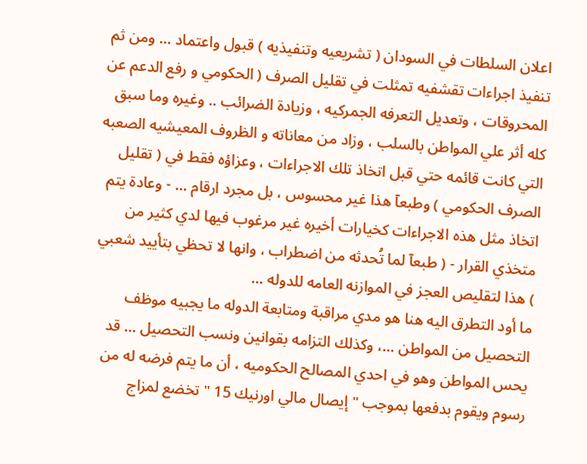اعلان السلطات في السودان ( تشريعيه وتنفيذيه ) قبول واعتماد ... ومن ثم تنفيذ اجراءات تقشفيه تمثلت في تقليل الصرف ( الحكومي و رفع الدعم عن المحروقات ، وتعديل التعرفه الجمركيه ، وزيادة الضرائب .. وغيره وما سبق كله أثر علي المواطن بالسلب ، وزاد من معاناته و الظروف المعيشيه الصعبه التي كانت قائمه حتي قبل اتخاذ تلك الاجراءات ، وعزاؤه فقط في ( تقليل الصرف الحكومي ) وطبعآ هذا غير محسوس ، بل مجرد ارقام ... - وعادة يتم اتخاذ مثل هذه الاجراءات كخيارات أخيره غير مرغوب فيها لدي كثير من متخذي القرار - ( طبعآ لما تُحدثه من اضطراب ، وانها لا تحظي بتأييد شعبي ) هذا لتقليص العجز في الموازنه العامه للدوله ...
ما أود التطرق اليه هنا هو مدي مراقبة ومتابعة الدوله ما يجبيه موظف التحصيل من المواطن ...، وكذلك التزامه بقوانين ونسب التحصيل ... قد يحس المواطن وهو في احدي المصالح الحكوميه ، أن ما يتم فرضه له من رسوم ويقوم بدفعها بموجب " إيصال مالي اورنيك 15 " تخضع لمزاج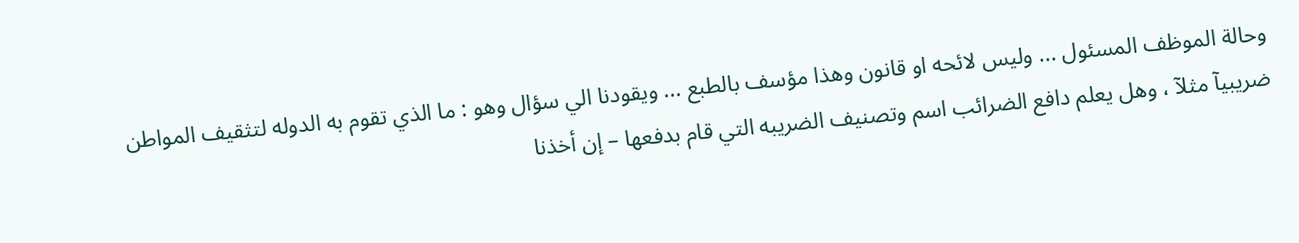وحالة الموظف المسئول ... وليس لائحه او قانون وهذا مؤسف بالطبع ... ويقودنا الي سؤال وهو : ما الذي تقوم به الدوله لتثقيف المواطن ضريبيآ مثلآ ، وهل يعلم دافع الضرائب اسم وتصنيف الضريبه التي قام بدفعها – إن أخذنا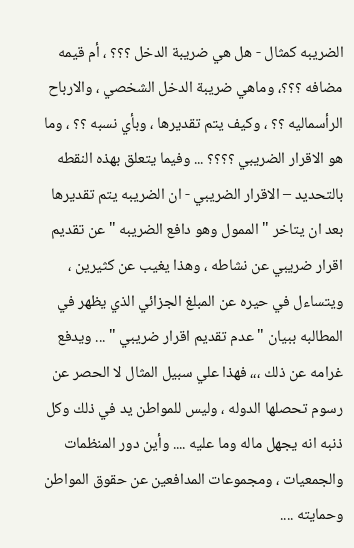الضريبه كمثال - هل هي ضريبة الدخل ؟؟؟ ، أم قيمه مضافه ؟؟؟، وماهي ضريبة الدخل الشخصي ، والارباح الرأسماليه ؟؟ ، وكيف يتم تقديرها ، وبأي نسبه ؟؟ ، وما هو الاقرار الضريبي ؟؟؟؟ ... وفيما يتعلق بهذه النقطه بالتحديد – الاقرار الضريبي - ان الضريبه يتم تقديرها بعد ان يتاخر " الممول وهو دافع الضريبه " عن تقديم اقرار ضريبي عن نشاطه ، وهذا يغيب عن كثيرين ، ويتساءل في حيره عن المبلغ الجزائي الذي يظهر في المطالبه ببيان " عدم تقديم اقرار ضريبي " ... ويدفع غرامه عن ذلك ،،، فهذا علي سبيل المثال لا الحصر عن رسوم تحصلها الدوله ، وليس للمواطن يد في ذلك وكل ذنبه انه يجهل ماله وما عليه .... وأين دور المنظمات والجمعيات ، ومجموعات المدافعين عن حقوق المواطن وحمايته ....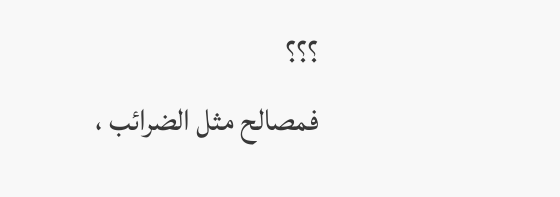؟؟؟
فمصالح مثل الضرائب ،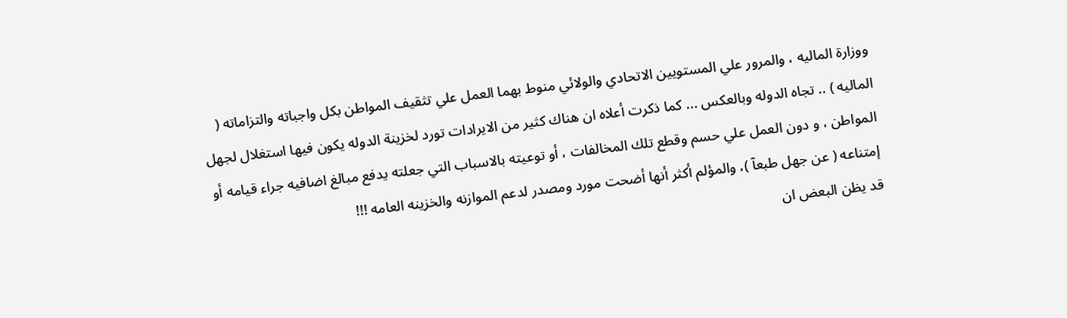ووزارة الماليه ، والمرور علي المستويين الاتحادي والولائي منوط بهما العمل علي تثقيف المواطن بكل واجباته والتزاماته ( الماليه ) .. تجاه الدوله وبالعكس ... كما ذكرت أعلاه ان هناك كثير من الايرادات تورد لخزينة الدوله يكون فيها استغلال لجهل المواطن ، و دون العمل علي حسم وقطع تلك المخالفات ، أو توعيته بالاسباب التي جعلته يدفع مبالغ اضافيه جراء قيامه أو إمتناعه ( عن جهل طبعآ )، والمؤلم أكثر أنها أضحت مورد ومصدر لدعم الموازنه والخزينه العامه !!!
قد يظن البعض ان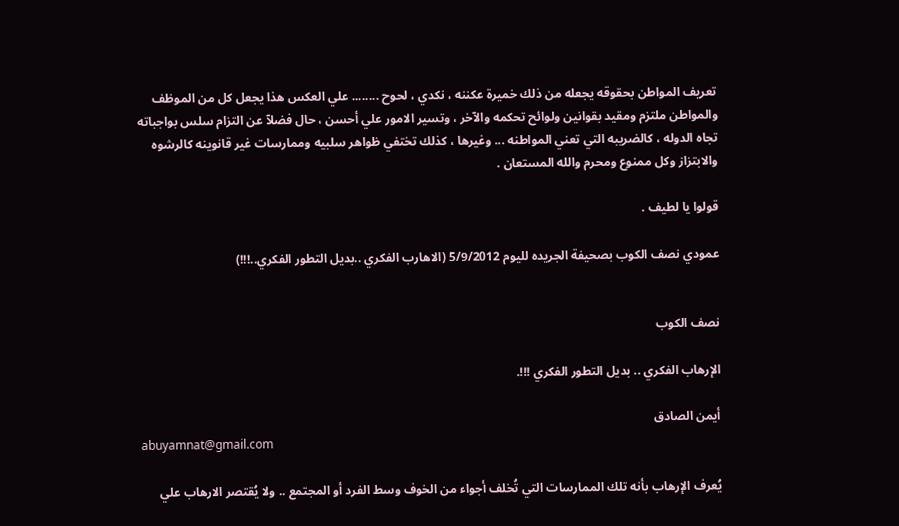تعريف المواطن بحقوقه يجعله من ذلك خميرة عكننه ، نكدي ، لحوح ........ علي العكس هذا يجعل كل من الموظف والمواطن ملتزم ومقيد بقوانين ولوائح تحكمه والآخر ، وتسير الامور علي أحسن ، حال فضلآ عن التزام سلس بواجباته تجاه الدوله ، كالضريبه التي تعني المواطنه ... وغيرها ، كذلك تختفي ظواهر سلبيه وممارسات غير قانوينه كالرشوه والابتزاز وكل ممنوع ومحرم والله المستعان .

قولوا يا لطيف .

عمودي نصف الكوب بصحيفة الجريده لليوم 5/9/2012 (الاهارب الفكري ..بديل التطور الفكري..!!!)


نصف الكوب

الإرهاب الفكري .. بديل التطور الفكري !!!.

أيمن الصادق
abuyamnat@gmail.com

يُعرف الإرهاب بأنه تلك الممارسات التي تُخلف أجواء من الخوف وسط الفرد أو المجتمع .. ولا يُقتصر الارهاب علي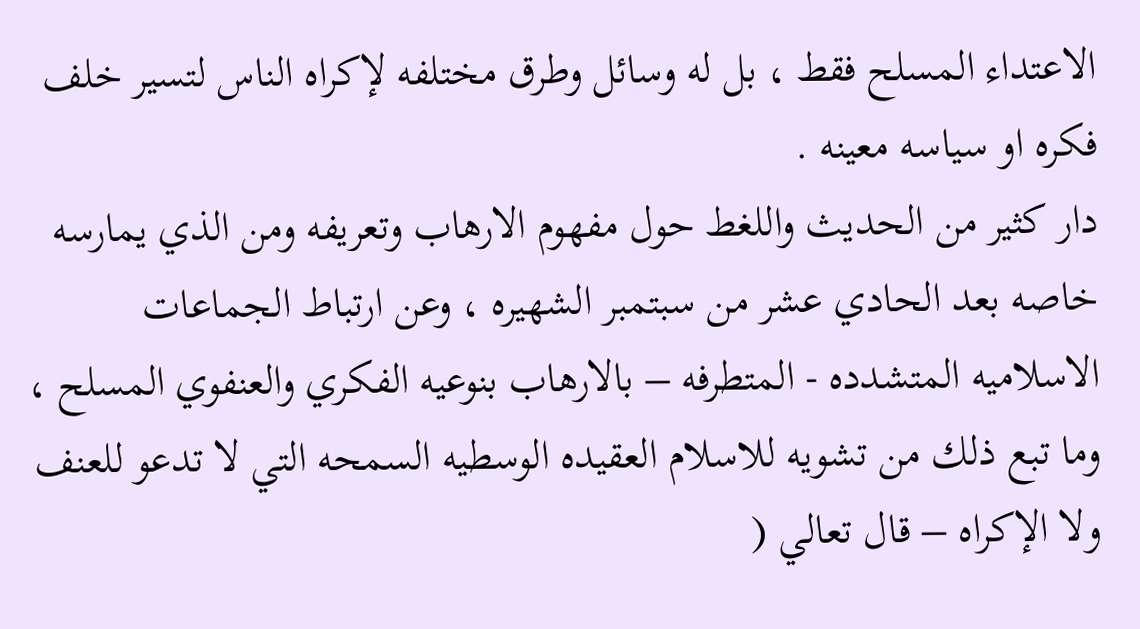الاعتداء المسلح فقط ، بل له وسائل وطرق مختلفه لإكراه الناس لتسير خلف فكره او سياسه معينه .
دار كثير من الحديث واللغط حول مفهوم الارهاب وتعريفه ومن الذي يمارسه خاصه بعد الحادي عشر من سبتمبر الشهيره ، وعن ارتباط الجماعات الاسلاميه المتشدده - المتطرفه – بالارهاب بنوعيه الفكري والعنفوي المسلح ، وما تبع ذلك من تشويه للاسلام العقيده الوسطيه السمحه التي لا تدعو للعنف ولا الإكراه – قال تعالي (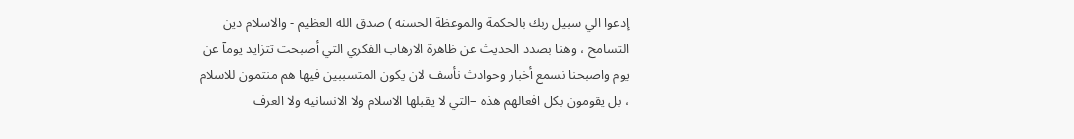إدعوا الي سبيل ربك بالحكمة والموعظة الحسنه ) صدق الله العظيم - والاسلام دين التسامح ، وهنا بصدد الحديث عن ظاهرة الارهاب الفكري التي أصبحت تتزايد يومآ عن يوم واصبحنا نسمع أخبار وحوادث نأسف لان يكون المتسببين فيها هم منتمون للاسلام ، بل يقومون بكل افعالهم هذه –التي لا يقبلها الاسلام ولا الانسانيه ولا العرف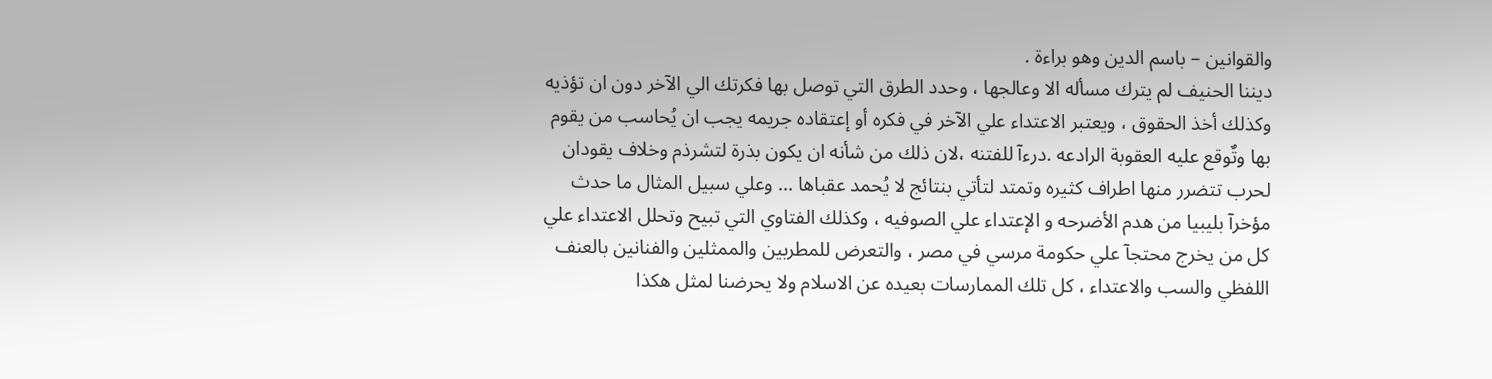والقوانين – باسم الدين وهو براءة .
ديننا الحنيف لم يترك مسأله الا وعالجها ، وحدد الطرق التي توصل بها فكرتك الي الآخر دون ان تؤذيه وكذلك أخذ الحقوق ، ويعتبر الاعتداء علي الآخر في فكره أو إعتقاده جريمه يجب ان يُحاسب من يقوم بها وتٌوقع عليه العقوبة الرادعه .درءآ للفتنه ،لان ذلك من شأنه ان يكون بذرة لتشرذم وخلاف يقودان لحرب تتضرر منها اطراف كثيره وتمتد لتأتي بنتائج لا يُحمد عقباها ... وعلي سبيل المثال ما حدث مؤخرآ بليبيا من هدم الأضرحه و الإعتداء علي الصوفيه ، وكذلك الفتاوي التي تبيح وتحلل الاعتداء علي كل من يخرج محتجآ علي حكومة مرسي في مصر ، والتعرض للمطربين والممثلين والفنانين بالعنف اللفظي والسب والاعتداء ، كل تلك الممارسات بعيده عن الاسلام ولا يحرضنا لمثل هكذا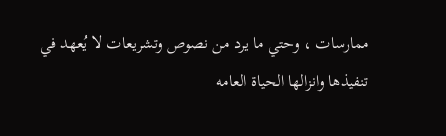ممارسات ، وحتي ما يرد من نصوص وتشريعات لا يُعهد في تنفيذها وانزالها الحياة العامه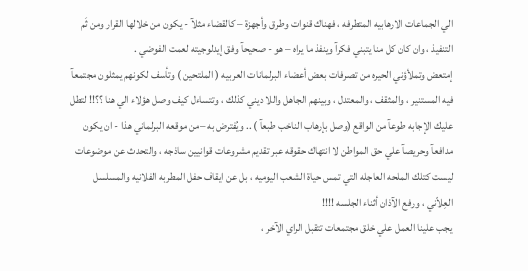الي الجماعات الارهابيه المتطرفه ، فهناك قنوات وطرق وأجهزة – كالقضاء مثلآ - يكون من خلالها القرار ومن ثَم التنفيذ ، وان كان كل منا يتبني فكرآ وينفذ ما يراه – هو - صحيحآ وفق إيدلوجيته لعمت الفوضي .
إمتعض وتملأؤني الحيره من تصرفات بعض أعضاء البرلمانات العربيه ( الملتحين ) وتأسف لكونهم يمثلون مجتمعآ فيه المستنير ، والمثقف ، والمعتدل ، وبينهم الجاهل واللا ديني كذلك ، وتتساءل كيف وصل هؤلاء الي هنا ؟؟!! لتطل عليك الإجابه طوعآ من الواقع (وصل بإرهاب الناخب طبعآ ) .. ويُفترض به –من موقعه البرلماني هذا - ان يكون مدافعآ وحريصآ علي حق المواطن لا انتهاك حقوقه عبر تقديم مشروعات قوانيين ساذجه ، والتحدث عن موضوعات ليست كتلك الملحه العاجله التي تمس حياة الشعب اليوميه ، بل عن ايقاف حفل المطربه الفلانيه والمسلسل العِلاّني ، ورفع الآذان أثناء الجلسه !!!!
يجب علينا العمل علي خلق مجتمعات تتقبل الراي الآخر ،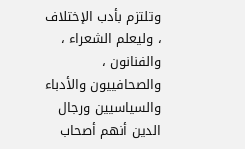وتلتزم بأدب الإختلاف ، وليعلم الشعراء ، والفنانون ، والصحافييون والأدباء والسياسيين ورجال الدين أنهم أصحاب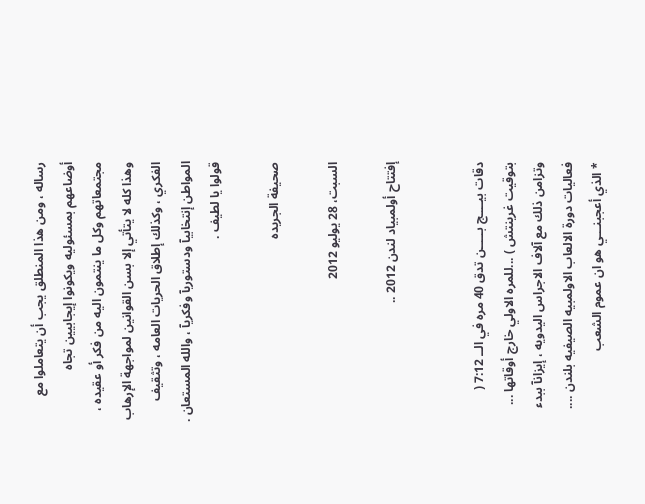رساله ، ومن هذا المنطلق يجب أن يتعاملوا مع أوضاعهم بمسئوليه ويكونوا إيجابيين تجاه مجتمعاتهم وكل ما ينتمون اليه من فكر أو عقيده ، وهذا كله لا يتأتي إلا بسن القوانين لمواجهة الإرهاب الفكري ، وكذلك إطلاق الحريات العامه ، وتثقيف المواطن إنتخابيآ ودستوريآ وفكريآ ، والله المستعان .
قولوا يا لطيف .

صحيفة الجريده

السبت، 28 يوليو 2012

إفتتاح أولمبياد لندن 2012 ..


دقات بيــــج بـــــن تدق 40 مره في الــ 7:12 ( بتوقيت غرينتش ) ...للمره الاولي خارج أوقاتها ... وتزامن ذلك مع آلاف الاجراس اليدويه ، إيزانآ ببدء فعاليات دورة الالعاب الاولمبيه الصيفيه بلندن ....
* الذي أعجبنـــي هو ان عموم الشعب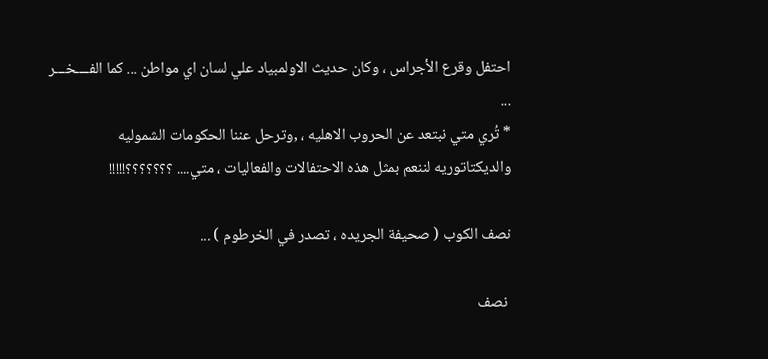احتفل وقرع الأجراس ، وكان حديث الاولمبياد علي لسان اي مواطن ... كما الفــــخـــر ...
* تُري متي نبتعد عن الحروب الاهليه ، ,وترحل عننا الحكومات الشموليه والديكتاتوريه لننعم بمثل هذه الاحتفالات والفعاليات ، متي.... ؟؟؟؟؟؟؟!!!!!

نصف الكوب ( صحيفة الجريده ، تصدر في الخرطوم ) ...

 نصف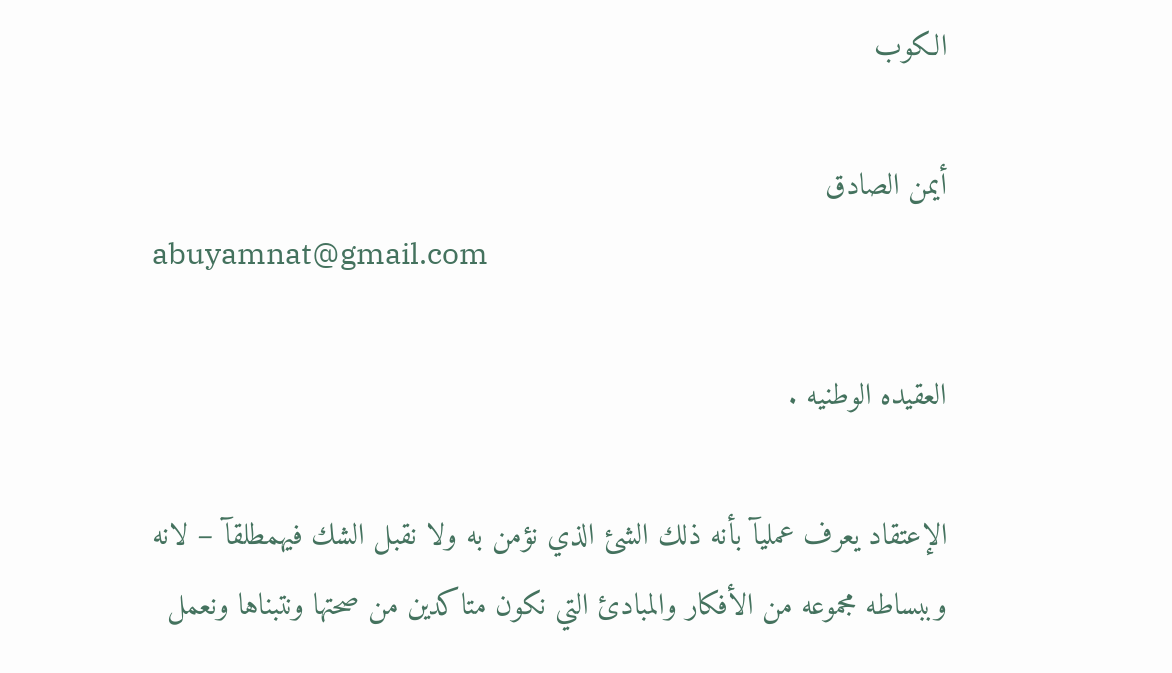الكوب

أيمن الصادق
abuyamnat@gmail.com

العقيده الوطنيه .

الإعتقاد يعرف عمليآ بأنه ذلك الشئ الذي نؤمن به ولا نقبل الشك فيهمطلقآ – لانه وببساطه مجموعه من الأفكار والمبادئ التي نكون متاكدين من صحتها ونتبناها ونعمل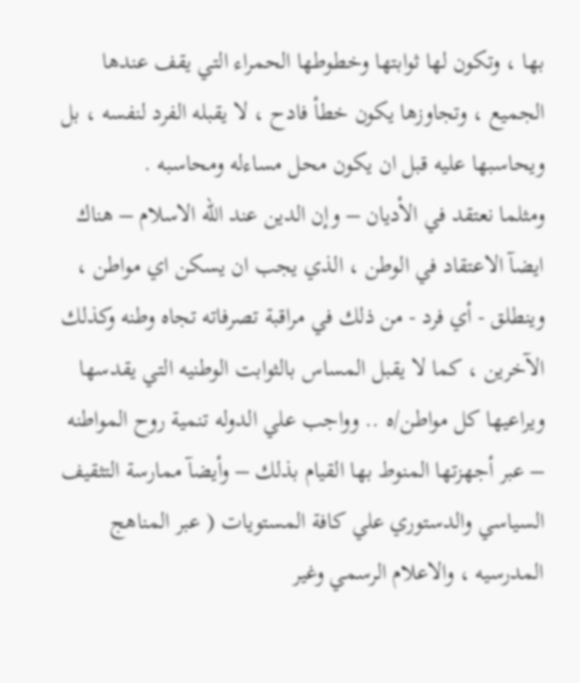بها ، وتكون لها ثوابتها وخطوطها الحمراء التي يقف عندها الجميع ، وتجاوزها يكون خطأ فادح ، لا يقبله الفرد لنفسه ، بل ويحاسبها عليه قبل ان يكون محل مساءله ومحاسبه .
ومثلما نعتقد في الأديان – وإن الدين عند الله الاسلام – هناك ايضآ الاعتقاد في الوطن ، الذي يجب ان يسكن اي مواطن ، وينطلق - أي فرد - من ذلك في مراقبة تصرفاته تجاه وطنه وكذلك الآخرين ، كما لا يقبل المساس بالثوابت الوطنيه التي يقدسها ويراعيها كل مواطن/ه .. وواجب علي الدوله تنمية روح المواطنه – عبر أجهزتها المنوط بها القيام بذلك – وأيضآ ممارسة التثقيف السياسي والدستوري علي كافة المستويات ( عبر المناهج المدرسيه ، والاعلام الرسمي وغير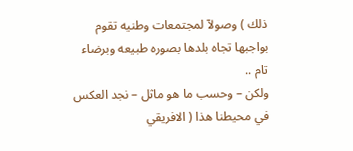ذلك ) وصولآ لمجتمعات وطنيه تقوم بواجبها تجاه بلدها بصوره طبيعه وبرضاء تام ..
ولكن – وحسب ما هو ماثل – نجد العكس في محيطنا هذا ( الافريقي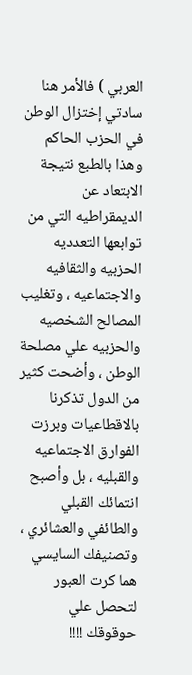العربي ) فالأمر هنا سادتي إختزال الوطن في الحزب الحاكم وهذا بالطبع نتيجة الابتعاد عن الديمقراطيه التي من توابعها التعدديه الحزبيه والثقافيه والاجتماعيه ، وتغليب المصالح الشخصيه والحزبيه علي مصلحة الوطن ، وأضحت كثير من الدول تذكرنا بالاقطاعيات وبرزت الفوارق الاجتماعيه والقبليه ، بل وأصبح انتمائك القبلي والطائفي والعشائري ، وتصنيفك السايسي هما كرت العبور لتحصل علي حوقوقك !!!!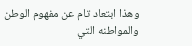وهذا ابتعاد تام عن مفهوم الوطن والمواطنه التي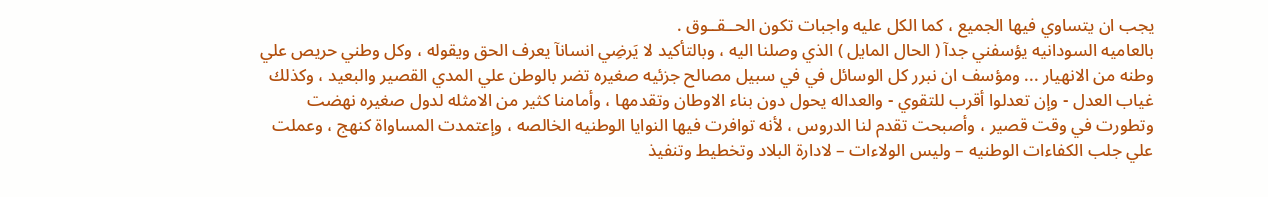يجب ان يتساوي فيها الجميع ، كما الكل عليه واجبات تكون الحــقــوق .
بالعاميه السودانيه يؤسفني جدآ ( الحال المايل ) الذي وصلنا اليه ، وبالتأكيد لا يَرضِي انسانآ يعرف الحق ويقوله ، وكل وطني حريص علي وطنه من الانهيار ... ومؤسف ان نبرر كل الوسائل في في سبيل مصالح جزئيه صغيره تضر بالوطن علي المدي القصير والبعيد ، وكذلك غياب العدل - وإن تعدلوا أقرب للتقوي - والعداله يحول دون بناء الاوطان وتقدمها ، وأمامنا كثير من الامثله لدول صغيره نهضت وتطورت في وقت قصير ، وأصبحت تقدم لنا الدروس ، لأنه توافرت فيها النوايا الوطنيه الخالصه ، وإعتمدت المساواة كنهج ، وعملت علي جلب الكفاءات الوطنيه – وليس الولاءات – لادارة البلاد وتخطيط وتنفيذ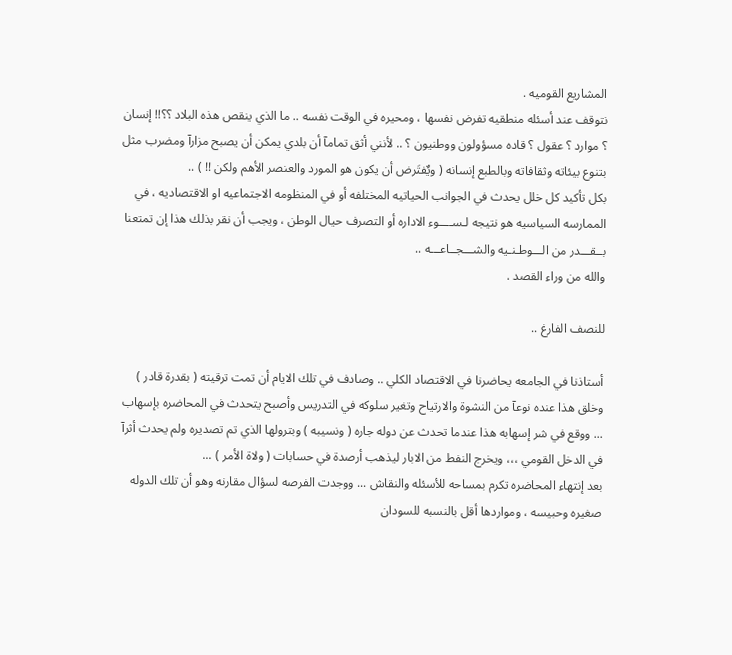المشاريع القوميه .
نتوقف عند أسئله منطقيه تفرض نفسها ، ومحيره في الوقت نفسه .. ما الذي ينقص هذه البلاد ؟؟!! إنسان ؟ موارد ؟ عقول ؟ قاده مسؤولون ووطنيون ؟ .. لأنني أثق تمامآ أن بلدي يمكن أن يصبح مزارآ ومضرب مثل بتنوع بيئاته وثقافاته وبالطبع إنسانه ( ويٌفتَرض أن يكون هو المورد والعنصر الأهم ولكن !! ) ..
بكل تأكيد كل خلل يحدث في الجوانب الحياتيه المختلفه أو في المنظومه الاجتماعيه او الاقتصاديه ، في الممارسه السياسيه هو نتيجه لـســــوء الاداره أو التصرف حيال الوطن ، ويجب أن نقر بذلك هذا إن تمتعنا بــقـــدر من الـــوطـنـيه والشـــجــاعـــه ..
والله من وراء القصد .

للنصف الفارغ ..

أستاذنا في الجامعه يحاضرنا في الاقتصاد الكلي .. وصادف في تلك الايام أن تمت ترقيته ( بقدرة قادر ) وخلق هذا عنده نوعآ من النشوة والارتياح وتغير سلوكه في التدريس وأصبح يتحدث في المحاضره بإسهاب ... ووقع في شر إسهابه هذا عندما تحدث عن دوله جاره ( ونسيبه ) وبترولها الذي تم تصديره ولم يحدث أثرآ في الدخل القومي ،،، ويخرج النفط من الابار ليذهب أرصدة في حسابات ( ولاة الأمر ) ...
بعد إنتهاء المحاضره تكرم بمساحه للأسئله والنقاش ... ووجدت الفرصه لسؤال مقارنه وهو أن تلك الدوله صغيره وحبيسه ، ومواردها أقل بالنسبه للسودان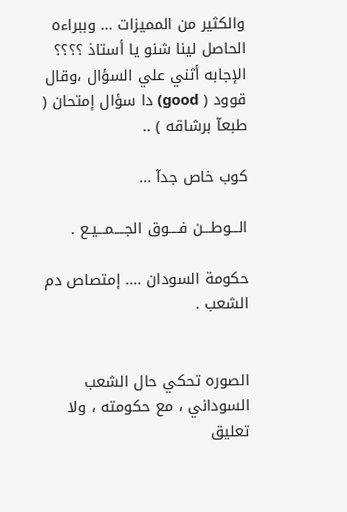والكثير من المميزات ... وببراءه الحاصل لينا شنو يا أستاذ ؟؟؟؟ الإجابه أثني علي السؤال ،وقال قوود ( good) دا سؤال إمتحان ( طبعآ برشاقه ) ..

كوب خاص جدآ ...

الـــوطـــن فــــوق الجــــمـــيـع .

حكومة السودان .... إمتصاص دم الشعب .


الصوره تحكي حال الشعب السوداني ، مع حكومته ، ولا تعليق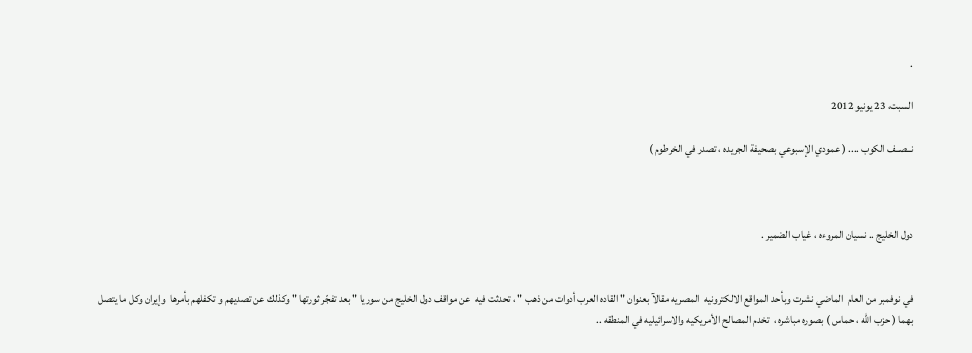.

السبت، 23 يونيو 2012

نــصــف الكوب .... ( عمودي الإسبوعي بصحيفة الجريده ، تصدر في الخرطوم )



دول الخليج .. نسيان المروءه ، غياب الضمير .


في نوفمبر من العام  الماضي نشرت وبأحد المواقع الالكترونيه  المصريه مقالآ بعنوان " القاده العرب أدوات من ذهب " ، تحدثت فيه  عن مواقف دول الخليج من سوريا " بعد تفجّر ثورتها " وكذلك عن تصديهم و تكفلهم بأمرها  وإيران وكل ما يتصل بهما ( حزب الله ، حماس ) بصوره مباشره ،  تخدم المصالح الأمريكيه والاسرائيليه في المنطقه ..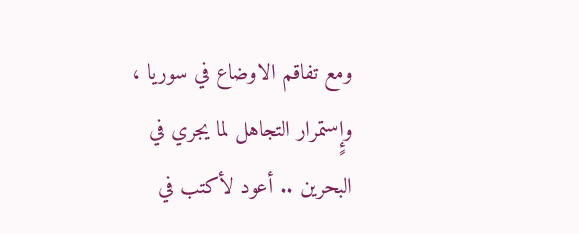ومع تفاقم الاوضاع في سوريا ، وإٍستمرار التجاهل لما يجري في البحرين .. أعود لأكتب في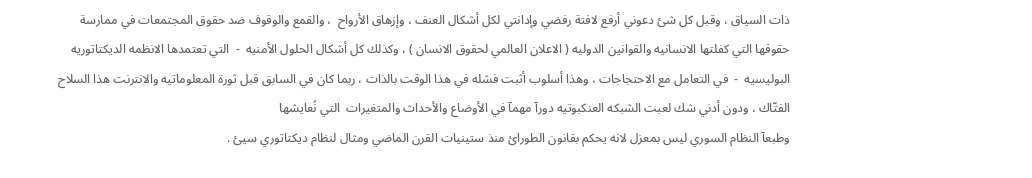ذات السياق ، وقبل كل شئ دعوني أرفع لافتة رفضي وإدانتي لكل أشكال العنف ، وإزهاق الأرواح  ، والقمع والوقوف ضد حقوق المجتمعات في ممارسة حقوقها التي كفلتها الانسانيه والقوانين الدوليه ( الاعلان العالمي لحقوق الانسان ) ، وكذلك كل أشكال الحلول الأمنيه  -  التي تعتمدها الانظمه الديكتاتوريه البوليسيه  -  في التعامل مع الاحتجاجات ، وهذا أسلوب أثبت فشله في هذا الوقت بالذات ، ربما كان في السابق قبل ثورة المعلوماتيه والانترنت هذا السلاح الفتّاك ، ودون أدني شك لعبت الشبكه العنكبوتيه دورآ مهمآ في الأوضاع والأحداث والمتغيرات  التي نُعايشها
وطبعآ النظام السوري ليس بمعزل لانه يحكم بقانون الطورائ منذ ستينيات القرن الماضي ومثال لنظام ديكتاتوري سيئ .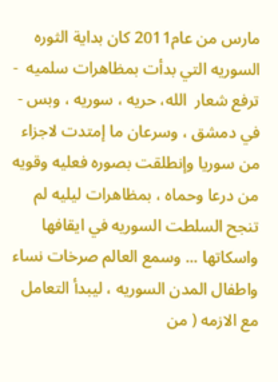مارس من عام2011 كان بداية الثوره السوريه التي بدأت بمظاهرات سلميه  -  ترفع شعار  الله، حريه ، سوريه ، وبس - في دمشق ، وسرعان ما إمتدت لاجزاء من سوريا وإنطلقت بصوره فعليه وقويه من درعا وحماه ، بمظاهرات ليليه لم تنجح السلطت السوريه في ايقافها واسكاتها ... وسمع العالم صرخات نساء واطفال المدن السوريه ، ليبدأ التعامل مع الازمه ( من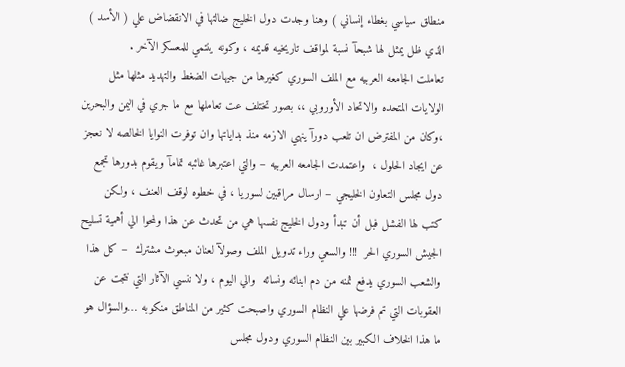منطلق سياسي بغطاء إنساني ) وهنا وجدت دول الخليج ضالتها في الانقضاض علي ( الأسد ) الذي ظل يمثل لها شبحآ نسبة لمواقف تاريخيه قديمه ، وكونه ينتمي للمعسكر الآخر .
تعاملت الجامعه العربيه مع الملف السوري كغيرها من جيهات الضغط والتهديد مثلها مثل الولايات المتحده والاتحاد الأوروبي ،، بصور تختلف عت تعاملها مع ما جري في اليمن والبحرين ،وكان من المفترض ان تلعب دورآ ينهي الازمه منذ بداياتها وان توفرت النوايا الخالصه لا نعجز عن ايجاد الحلول ،  واعتمدت الجامعه العربيه – والتي اعتبرها غائبه تمامآ ويقوم بدورها تجمع  دول مجلس التعاون الخليجي – ارسال مراقبين لسوريا ، في خطوه لوقف العنف ، ولكن  كتب لها الفشل فبل أن تبدأ ودول الخليج نفسها هي من تحدث عن هذا ولمحوا الي أهمية تسليح الجيش السوري الحر  !!! والسعي وراء تدويل الملف وصولآ لعنان مبعوث مشترك  – كل هذا والشعب السوري يدفع ثمنه من دم ابنائه ونسائه  والي اليوم ، ولا ننسي الآثار التي نتجت عن العقوبات التي تم فرضها علي النظام السوري واصبحت كثير من المناطق منكوبه …والسؤال هو ما هذا الخلاف الكبير بين النظام السوري ودول مجلس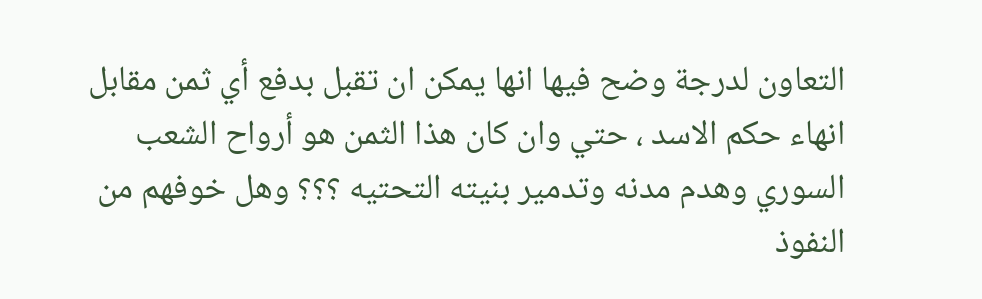التعاون لدرجة وضح فيها انها يمكن ان تقبل بدفع أي ثمن مقابل انهاء حكم الاسد ، حتي وان كان هذا الثمن هو أرواح الشعب السوري وهدم مدنه وتدمير بنيته التحتيه ؟؟؟ وهل خوفهم من النفوذ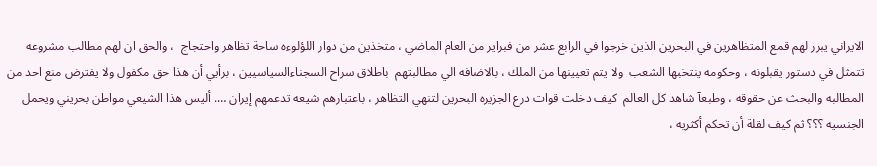الايراني يبرر لهم قمع المتظاهرين في البحرين الذين خرجوا في الرابع عشر من فبراير من العام الماضي ، متخذين من دوار اللؤلوءه ساحة تظاهر واحتجاج  ، والحق ان لهم مطالب مشروعه تتمثل في دستور يقبلونه ، وحكومه ينتخبها الشعب  ولا يتم تعيينها من الملك ، بالاضافه الي مطالبتهم  باطلاق سراح السجناءالسياسيين ، برأيي أن هذا حق مكفول ولا يفترض منع احد من المطالبه والبحث عن حقوقه ، وطبعآ شاهد كل العالم  كيف دخلت قوات درع الجزيره البحرين لتنهي التظاهر ، باعتبارهم شيعه تدعمهم إيران …. أليس هذا الشيعي مواطن بحريني ويحمل الجنسيه ؟؟؟ ثم كيف لقلة أن تحكم أكثريه ،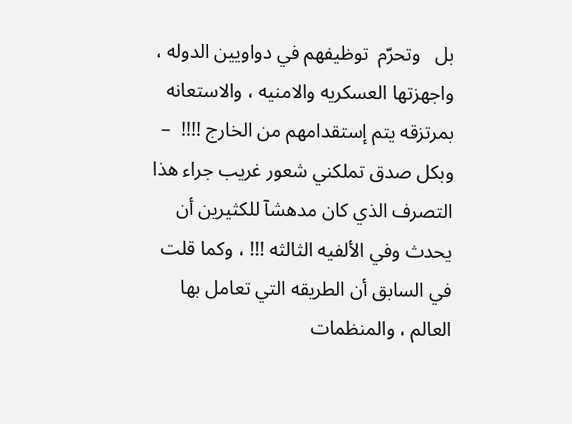بل   وتحرّم  توظيفهم في دواويين الدوله ، واجهزتها العسكريه والامنيه ، والاستعانه بمرتزقه يتم إستقدامهم من الخارج !!!!  – وبكل صدق تملكني شعور غريب جراء هذا التصرف الذي كان مدهشآ للكثيرين أن يحدث وفي الألفيه الثالثه !!! ، وكما قلت في السابق أن الطريقه التي تعامل بها العالم ، والمنظمات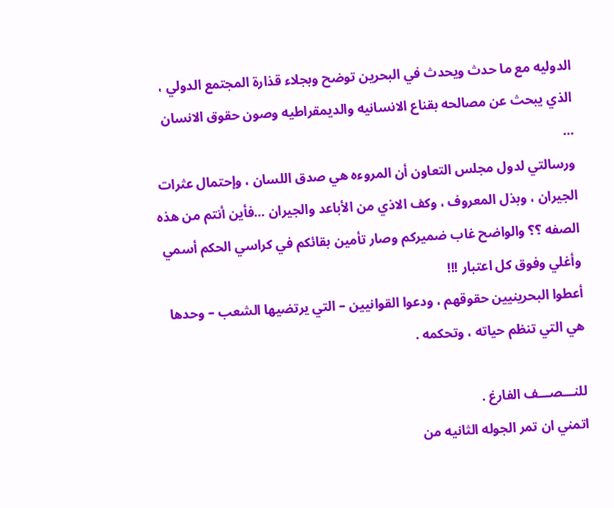الدوليه مع ما حدث ويحدث في البحرين توضح وبجلاء قذارة المجتمع الدولي ، الذي يبحث عن مصالحه بقناع الانسانيه والديمقراطيه وصون حقوق الانسان …
ورسالتي لدول مجلس التعاون أن المروءه هي صدق اللسان ، وإحتمال عثرات الجيران ، وبذل المعروف ، وكف الاذي من الأباعد والجيران …فأين أنتم من هذه الصفه ؟؟ والواضح غاب ضميركم وصار تأمين بقائكم في كراسي الحكم أسمي وأغلي وفوق كل اعتبار !!!
أعطوا البحرينيين حقوقهم ، ودعوا القوانيين – التي يرتضيها الشعب – وحدها هي التي تنظم حياته ، وتحكمه .

للنـــصـــف الفارغ .
اتمني ان تمر الجوله الثانيه من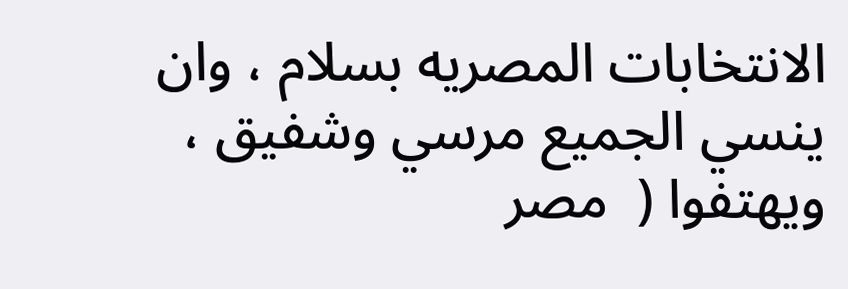الانتخابات المصريه بسلام ، وان ينسي الجميع مرسي وشفيق ، ويهتفوا (  مصر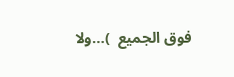فوق الجميع  )…ولا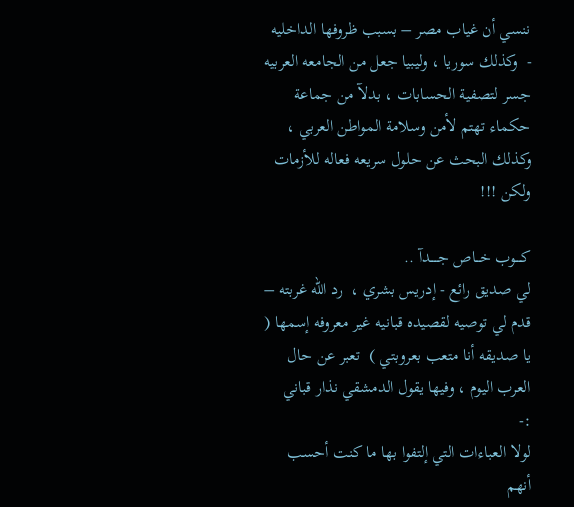ننسي أن غياب مصر – بسبب ظروفها الداخليه -  وكذلك سوريا ، وليبيا جعل من الجامعه العربيه جسر لتصفية الحسابات ، بدلآ من جماعة حكماء تهتم لأمن وسلامة المواطن العربي ، وكذلك البحث عن حلول سريعه فعاله للأزمات ولكن !!!

كــــوب خـــاص جـــــدآ ..
لي صديق رائع - إدريس بشري ،  رد الله غربته – قدم لي توصيه لقصيده قبانيه غير معروفه إسمها ( يا صديقه أنا متعب بعروبتي )  تعبر عن حال العرب اليوم ، وفيها يقول الدمشقي نذار قباني  :-
لولا العباءات التي إلتفوا بها ما كنت أحسب أنهم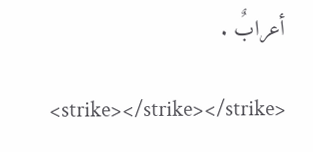أعرابٌ .

<strike></strike></strike>